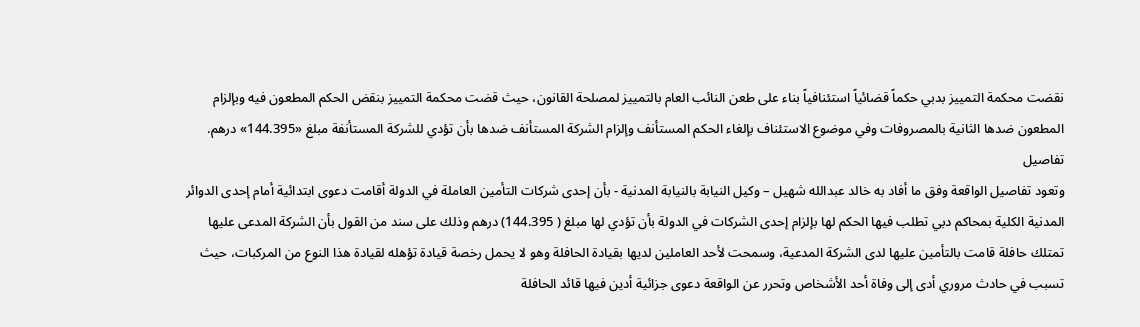نقضت محكمة التمييز بدبي حكماً قضائياً استئنافياً بناء على طعن النائب العام بالتمييز لمصلحة القانون، حيث قضت محكمة التمييز بنقض الحكم المطعون فيه وبإلزام المطعون ضدها الثانية بالمصروفات وفي موضوع الاستئناف بإلغاء الحكم المستأنف وإلزام الشركة المستأنف ضدها بأن تؤدي للشركة المستأنفة مبلغ «144.395» درهم.
تفاصيل
وتعود تفاصيل الواقعة وفق ما أفاد به خالد عبدالله شهيل – وكيل النيابة بالنيابة المدنية - بأن إحدى شركات التأمين العاملة في الدولة أقامت دعوى ابتدائية أمام إحدى الدوائر المدنية الكلية بمحاكم دبي تطلب فيها الحكم لها بإلزام إحدى الشركات في الدولة بأن تؤدي لها مبلغ ( 144.395) درهم وذلك على سند من القول بأن الشركة المدعى عليها تمتلك حافلة قامت بالتأمين عليها لدى الشركة المدعية، وسمحت لأحد العاملين لديها بقيادة الحافلة وهو لا يحمل رخصة قيادة تؤهله لقيادة هذا النوع من المركبات، حيث تسبب في حادث مروري أدى إلى وفاة أحد الأشخاص وتحرر عن الواقعة دعوى جزائية أدين فيها قائد الحافلة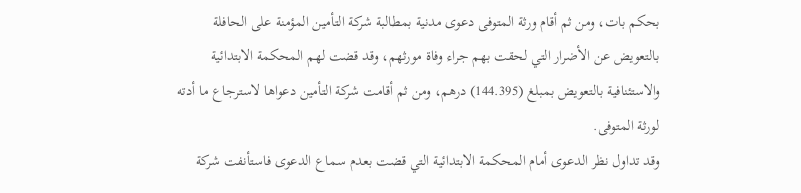بحكم بات، ومن ثم أقام ورثة المتوفى دعوى مدنية بمطالبة شركة التأمين المؤمنة على الحافلة بالتعويض عن الأضرار التي لحقت بهم جراء وفاة مورثهم، وقد قضت لهم المحكمة الابتدائية والاستئنافية بالتعويض بمبلغ (144.395) درهم، ومن ثم أقامت شركة التأمين دعواها لاسترجاع ما أدته لورثة المتوفى.
وقد تداول نظر الدعوى أمام المحكمة الابتدائية التي قضت بعدم سماع الدعوى فاستأنفت شركة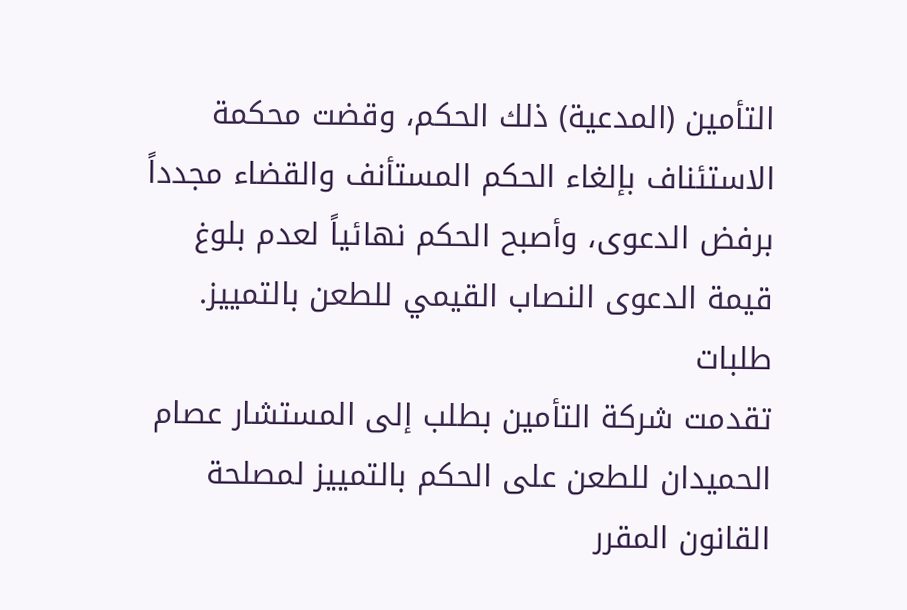التأمين (المدعية) ذلك الحكم، وقضت محكمة الاستئناف بإلغاء الحكم المستأنف والقضاء مجدداً برفض الدعوى، وأصبح الحكم نهائياً لعدم بلوغ قيمة الدعوى النصاب القيمي للطعن بالتمييز.
طلبات
تقدمت شركة التأمين بطلب إلى المستشار عصام الحميدان للطعن على الحكم بالتمييز لمصلحة القانون المقرر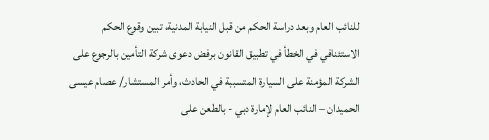للنائب العام وبعد دراسة الحكم من قبل النيابة المدنية، تبين وقوع الحكم الاستئنافي في الخطأ في تطبيق القانون برفض دعوى شركة التأمين بالرجوع على الشركة المؤمنة على السيارة المتسببة في الحادث، وأمر المستشار/ عصام عيسى الحميدان – النائب العام لإمارة دبي - بالطعن على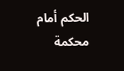الحكم أمام محكمة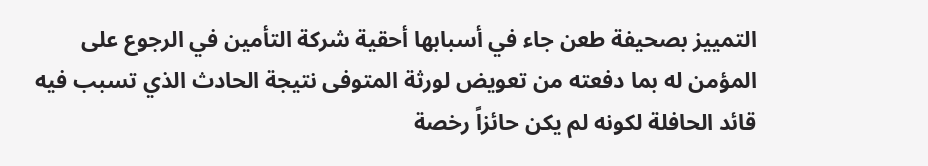التمييز بصحيفة طعن جاء في أسبابها أحقية شركة التأمين في الرجوع على المؤمن له بما دفعته من تعويض لورثة المتوفى نتيجة الحادث الذي تسبب فيه قائد الحافلة لكونه لم يكن حائزاً رخصة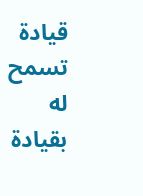قيادة تسمح له بقيادة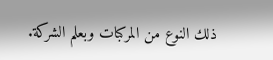ذلك النوع من المركبات وبعلم الشركة.